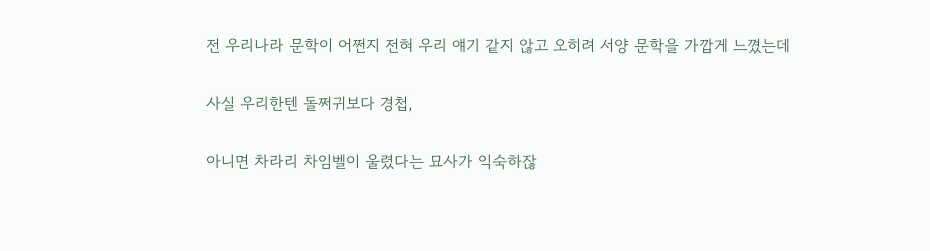전 우리나라 문학이 어쩐지 전혀 우리 얘기 같지 않고 오히려 서양 문학을 가깝게 느꼈는데

사실 우리한텐 돌쩌귀보다 경첩,

아니면 차라리 차임벨이 울렸다는 묘사가 익숙하잖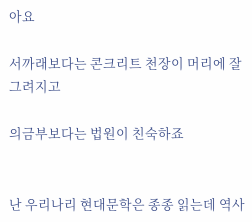아요

서까래보다는 콘크리트 천장이 머리에 잘 그려지고

의금부보다는 법원이 친숙하죠


난 우리나리 현대문학은 종종 읽는데 역사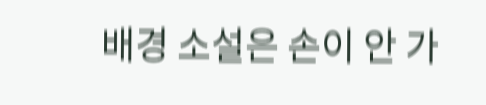배경 소설은 손이 안 가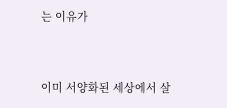는 이유가


이미 서양화된 세상에서 살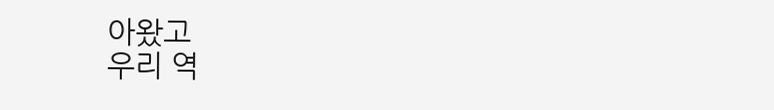아왔고
우리 역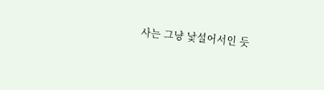사는 그냥 낯설어서인 듯